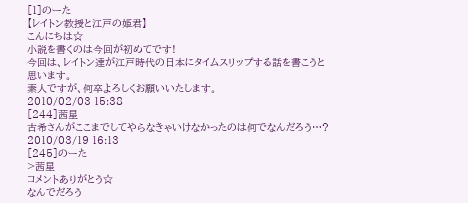[1]のーた
【レイトン教授と江戸の姫君】
こんにちは☆
小説を書くのは今回が初めてです!
今回は、レイトン達が江戸時代の日本にタイムスリップする話を書こうと思います。
素人ですが、何卒よろしくお願いいたします。
2010/02/03 15:38
[244]茜星
古希さんがここまでしてやらなきゃいけなかったのは何でなんだろう…?
2010/03/19 16:13
[245]のーた
>茜星
コメントありがとう☆
なんでだろう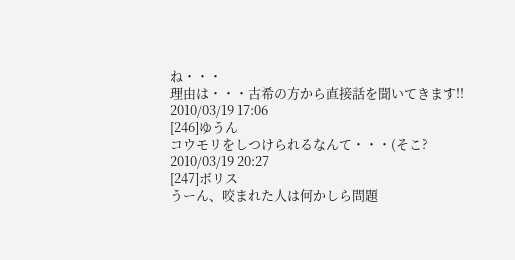ね・・・
理由は・・・古希の方から直接話を聞いてきます!!
2010/03/19 17:06
[246]ゆうん
コウモリをしつけられるなんて・・・(そこ?
2010/03/19 20:27
[247]ボリス
うーん、咬まれた人は何かしら問題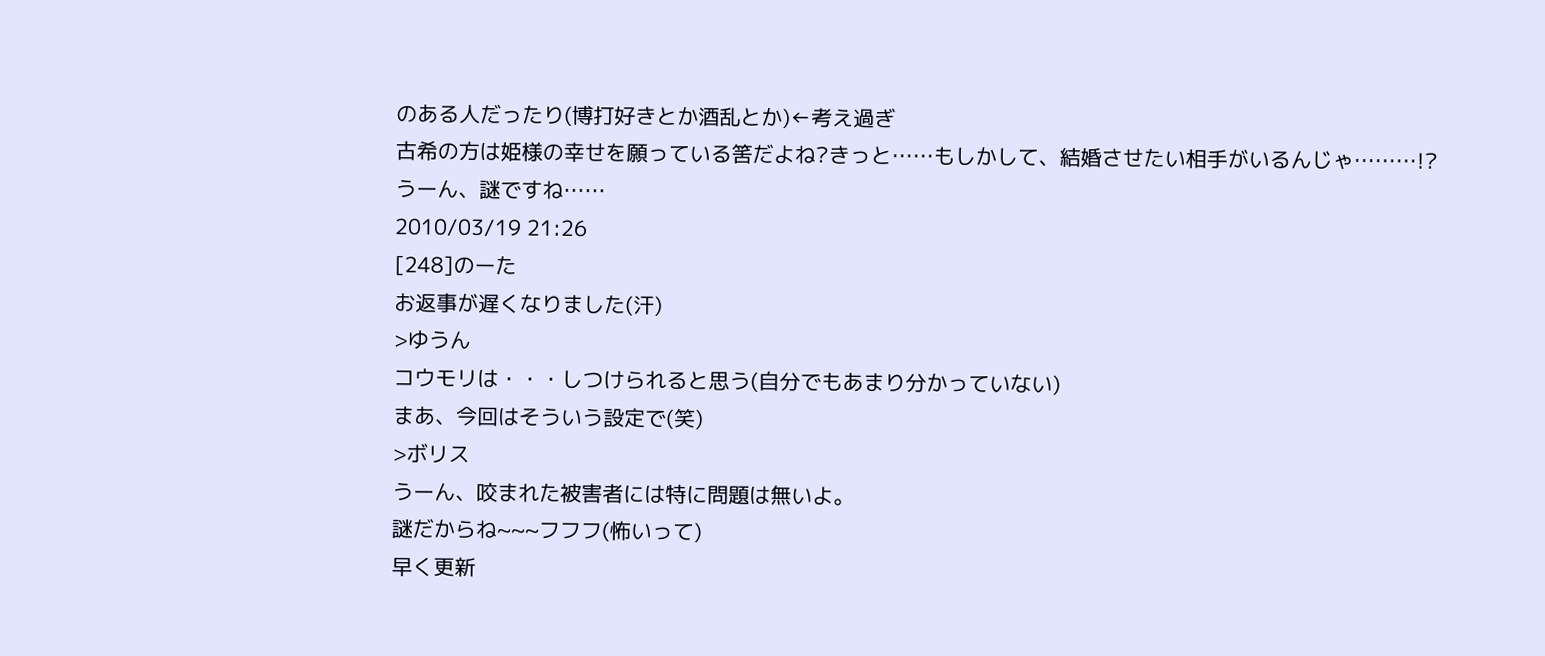のある人だったり(博打好きとか酒乱とか)←考え過ぎ
古希の方は姫様の幸せを願っている筈だよね?きっと……もしかして、結婚させたい相手がいるんじゃ………!?
うーん、謎ですね……
2010/03/19 21:26
[248]のーた
お返事が遅くなりました(汗)
>ゆうん
コウモリは・・・しつけられると思う(自分でもあまり分かっていない)
まあ、今回はそういう設定で(笑)
>ボリス
うーん、咬まれた被害者には特に問題は無いよ。
謎だからね~~~フフフ(怖いって)
早く更新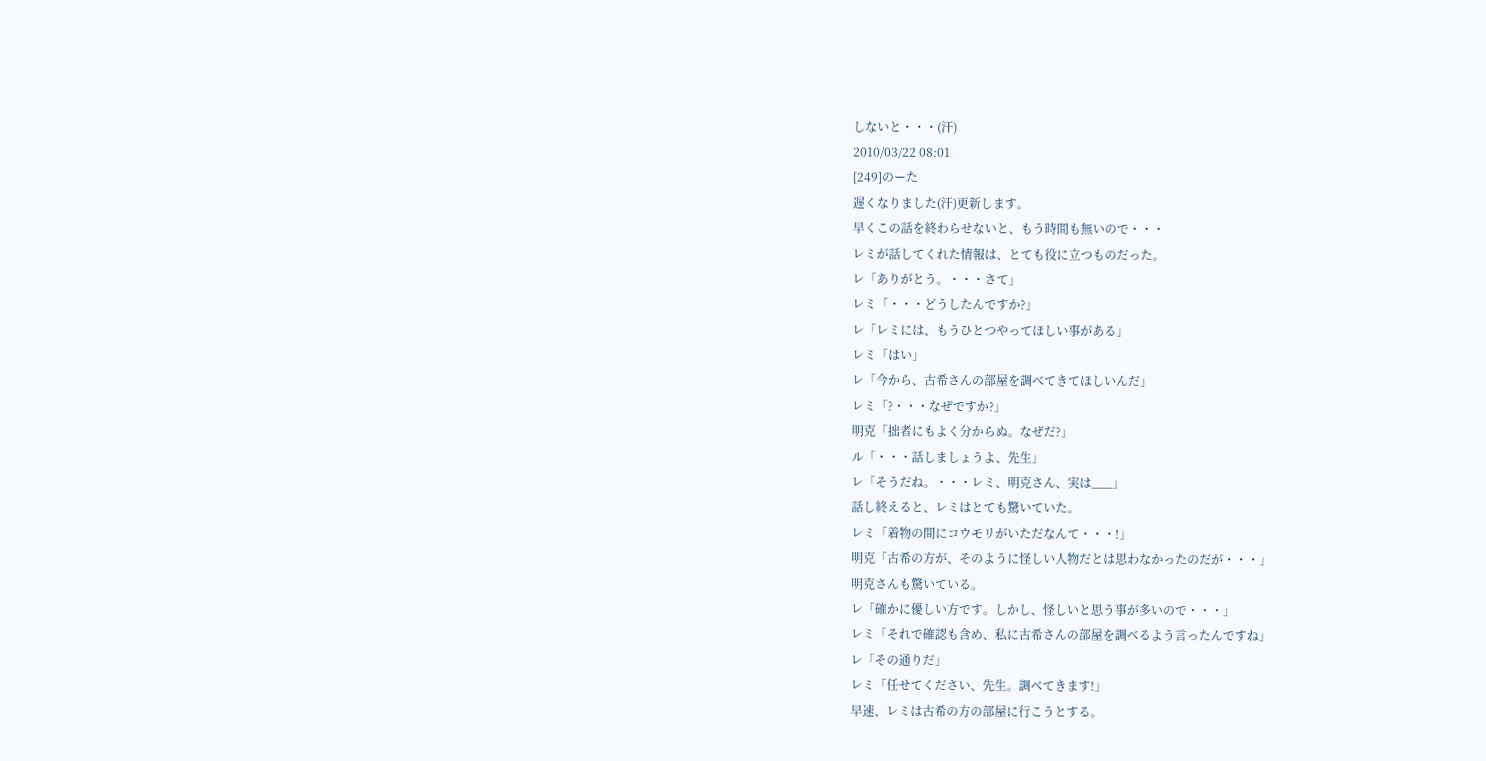しないと・・・(汗)
2010/03/22 08:01
[249]のーた
遅くなりました(汗)更新します。
早くこの話を終わらせないと、もう時間も無いので・・・
レミが話してくれた情報は、とても役に立つものだった。
レ「ありがとう。・・・さて」
レミ「・・・どうしたんですか?」
レ「レミには、もうひとつやってほしい事がある」
レミ「はい」
レ「今から、古希さんの部屋を調べてきてほしいんだ」
レミ「?・・・なぜですか?」
明克「拙者にもよく分からぬ。なぜだ?」
ル「・・・話しましょうよ、先生」
レ「そうだね。・・・レミ、明克さん、実は___」
話し終えると、レミはとても驚いていた。
レミ「着物の間にコウモリがいただなんて・・・!」
明克「古希の方が、そのように怪しい人物だとは思わなかったのだが・・・」
明克さんも驚いている。
レ「確かに優しい方です。しかし、怪しいと思う事が多いので・・・」
レミ「それで確認も含め、私に古希さんの部屋を調べるよう言ったんですね」
レ「その通りだ」
レミ「任せてください、先生。調べてきます!」
早速、レミは古希の方の部屋に行こうとする。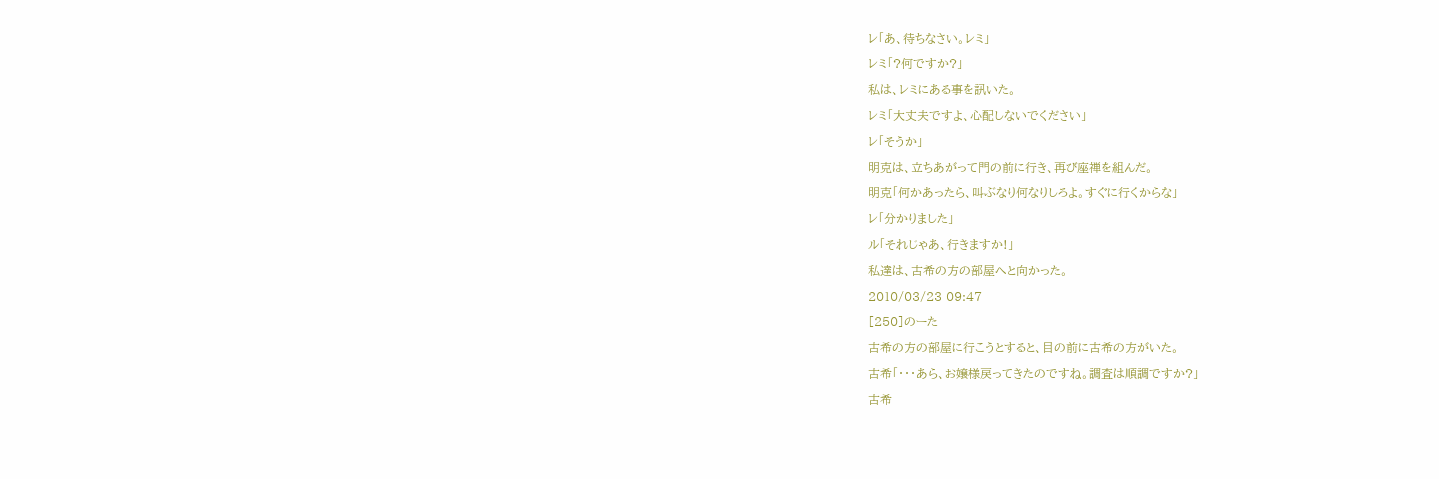レ「あ、待ちなさい。レミ」
レミ「?何ですか?」
私は、レミにある事を訊いた。
レミ「大丈夫ですよ、心配しないでください」
レ「そうか」
明克は、立ちあがって門の前に行き、再び座禅を組んだ。
明克「何かあったら、叫ぶなり何なりしろよ。すぐに行くからな」
レ「分かりました」
ル「それじゃあ、行きますか!」
私達は、古希の方の部屋へと向かった。
2010/03/23 09:47
[250]のーた
古希の方の部屋に行こうとすると、目の前に古希の方がいた。
古希「・・・あら、お嬢様戻ってきたのですね。調査は順調ですか?」
古希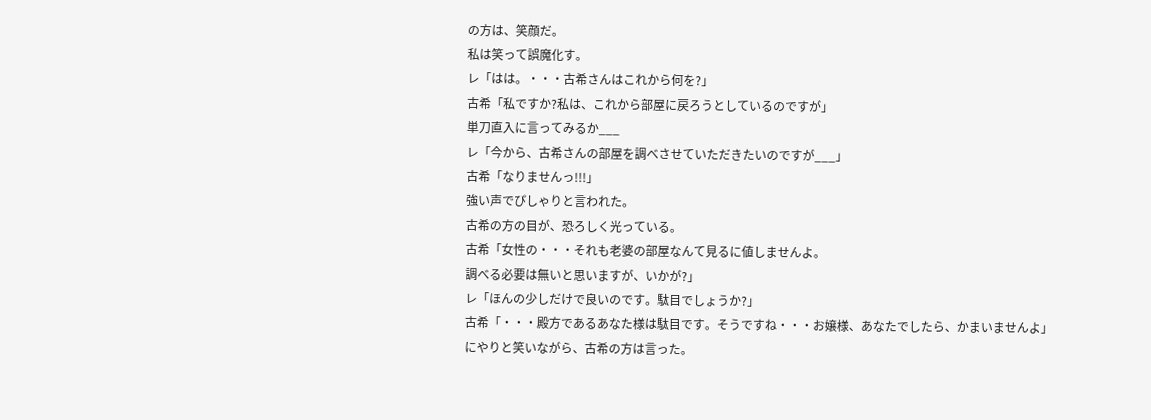の方は、笑顔だ。
私は笑って誤魔化す。
レ「はは。・・・古希さんはこれから何を?」
古希「私ですか?私は、これから部屋に戻ろうとしているのですが」
単刀直入に言ってみるか___
レ「今から、古希さんの部屋を調べさせていただきたいのですが___」
古希「なりませんっ!!!」
強い声でぴしゃりと言われた。
古希の方の目が、恐ろしく光っている。
古希「女性の・・・それも老婆の部屋なんて見るに値しませんよ。
調べる必要は無いと思いますが、いかが?」
レ「ほんの少しだけで良いのです。駄目でしょうか?」
古希「・・・殿方であるあなた様は駄目です。そうですね・・・お嬢様、あなたでしたら、かまいませんよ」
にやりと笑いながら、古希の方は言った。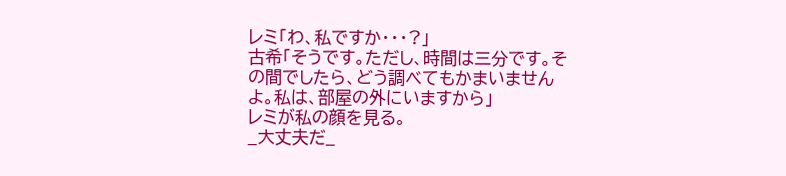レミ「わ、私ですか・・・?」
古希「そうです。ただし、時間は三分です。その間でしたら、どう調べてもかまいませんよ。私は、部屋の外にいますから」
レミが私の顔を見る。
_大丈夫だ_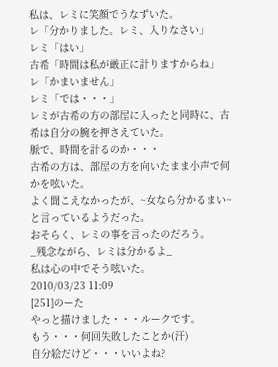私は、レミに笑顔でうなずいた。
レ「分かりました。レミ、入りなさい」
レミ「はい」
古希「時間は私が厳正に計りますからね」
レ「かまいません」
レミ「では・・・」
レミが古希の方の部屋に入ったと同時に、古希は自分の腕を押さえていた。
脈で、時間を計るのか・・・
古希の方は、部屋の方を向いたまま小声で何かを呟いた。
よく聞こえなかったが、~女なら分かるまい~と言っているようだった。
おそらく、レミの事を言ったのだろう。
_残念ながら、レミは分かるよ_
私は心の中でそう呟いた。
2010/03/23 11:09
[251]のーた
やっと描けました・・・ルークです。
もう・・・何回失敗したことか(汗)
自分絵だけど・・・いいよね?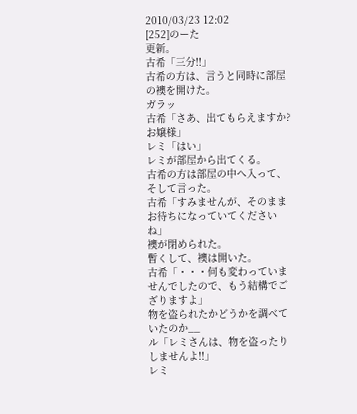2010/03/23 12:02
[252]のーた
更新。
古希「三分!!」
古希の方は、言うと同時に部屋の襖を開けた。
ガラッ
古希「さあ、出てもらえますか?お嬢様」
レミ「はい」
レミが部屋から出てくる。
古希の方は部屋の中へ入って、そして言った。
古希「すみませんが、そのままお待ちになっていてくださいね」
襖が閉められた。
暫くして、襖は開いた。
古希「・・・何も変わっていませんでしたので、もう結構でござりますよ」
物を盗られたかどうかを調べていたのか__
ル「レミさんは、物を盗ったりしませんよ!!」
レミ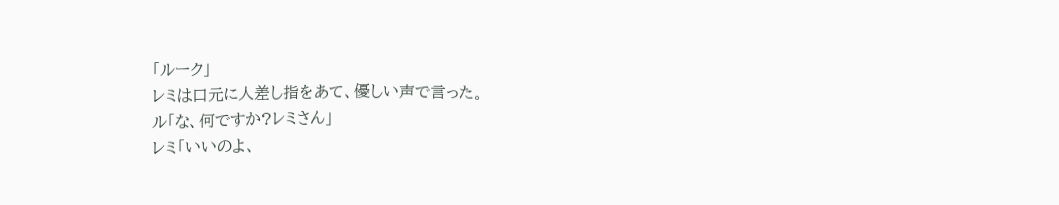「ルーク」
レミは口元に人差し指をあて、優しい声で言った。
ル「な、何ですか?レミさん」
レミ「いいのよ、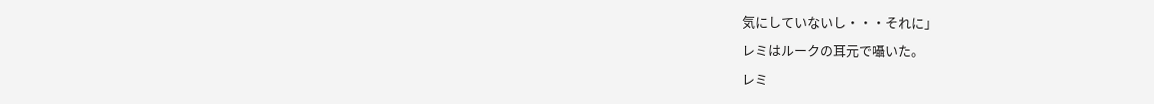気にしていないし・・・それに」
レミはルークの耳元で囁いた。
レミ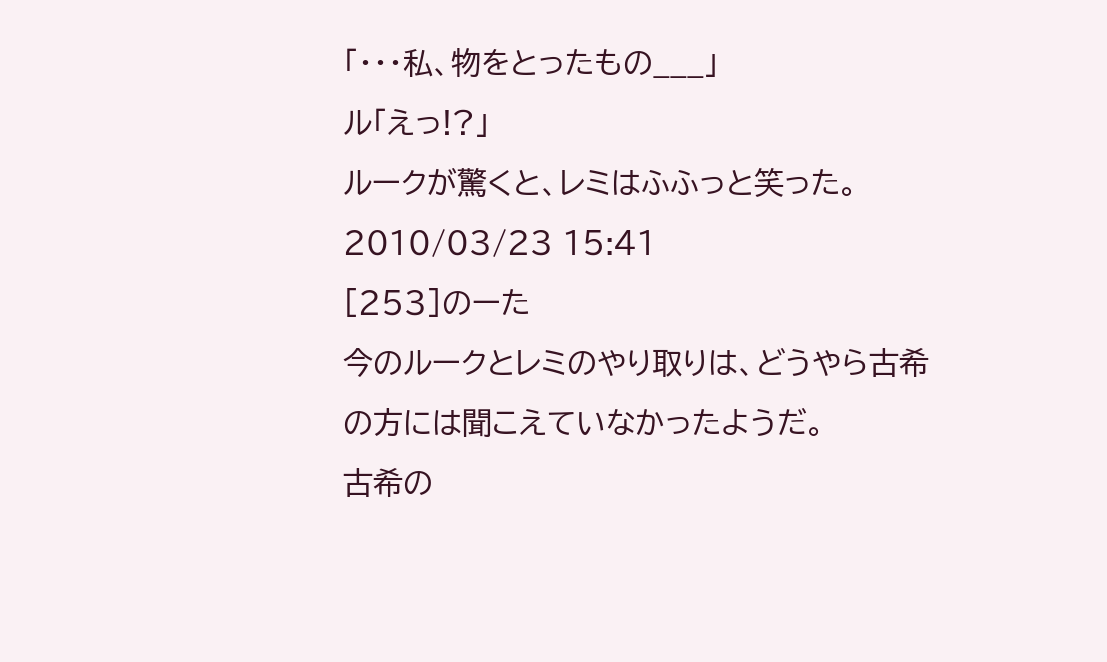「・・・私、物をとったもの___」
ル「えっ!?」
ルークが驚くと、レミはふふっと笑った。
2010/03/23 15:41
[253]のーた
今のルークとレミのやり取りは、どうやら古希の方には聞こえていなかったようだ。
古希の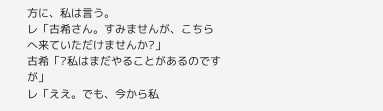方に、私は言う。
レ「古希さん。すみませんが、こちらへ来ていただけませんか?」
古希「?私はまだやることがあるのですが」
レ「ええ。でも、今から私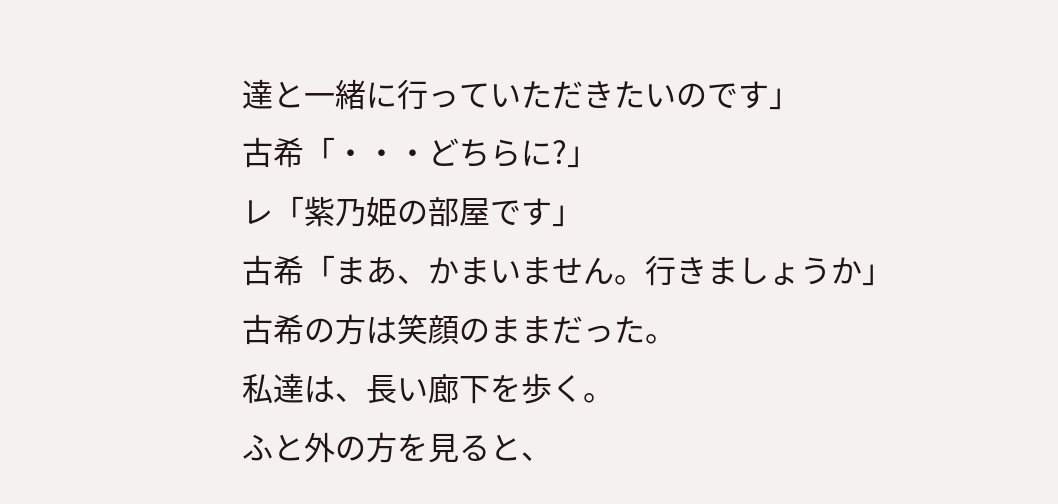達と一緒に行っていただきたいのです」
古希「・・・どちらに?」
レ「紫乃姫の部屋です」
古希「まあ、かまいません。行きましょうか」
古希の方は笑顔のままだった。
私達は、長い廊下を歩く。
ふと外の方を見ると、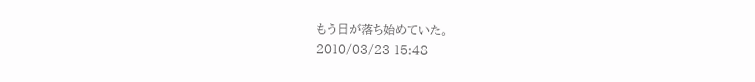もう日が落ち始めていた。
2010/03/23 15:48